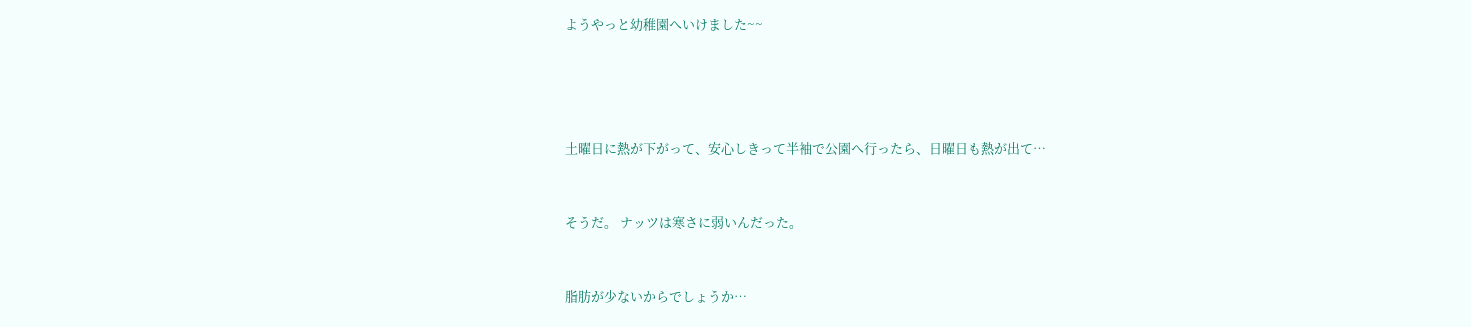ようやっと幼稚園へいけました~~




土曜日に熱が下がって、安心しきって半袖で公園へ行ったら、日曜日も熱が出て…


そうだ。 ナッツは寒さに弱いんだった。


脂肪が少ないからでしょうか…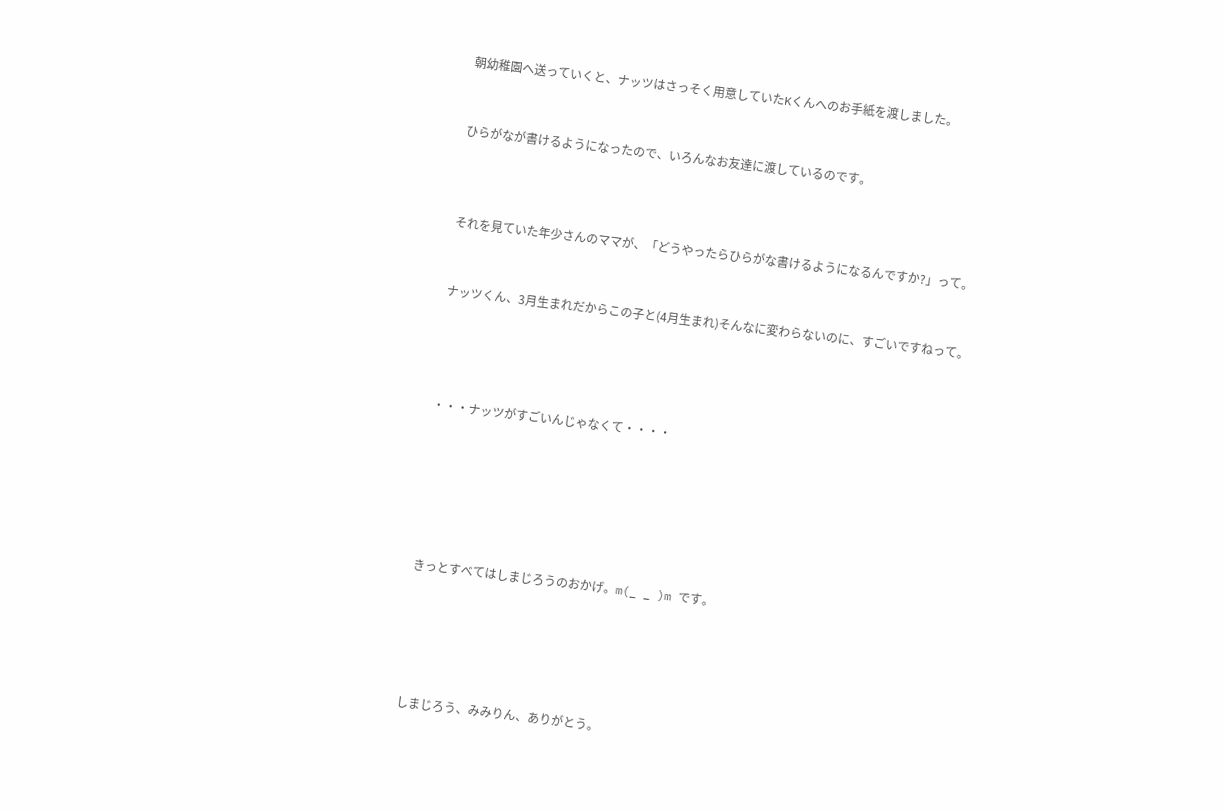朝幼稚園へ送っていくと、ナッツはさっそく用意していたKくんへのお手紙を渡しました。


ひらがなが書けるようになったので、いろんなお友達に渡しているのです。



それを見ていた年少さんのママが、「どうやったらひらがな書けるようになるんですか?」って。


ナッツくん、3月生まれだからこの子と(4月生まれ)そんなに変わらないのに、すごいですねって。




・・・ナッツがすごいんじゃなくて・・・・






きっとすべてはしまじろうのおかげ。m(_ _ )m です。





しまじろう、みみりん、ありがとう。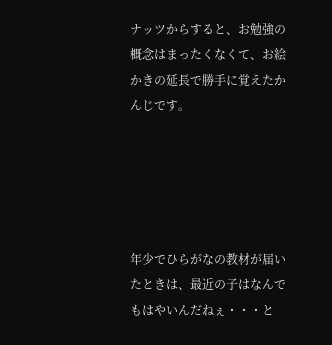ナッツからすると、お勉強の概念はまったくなくて、お絵かきの延長で勝手に覚えたかんじです。





年少でひらがなの教材が届いたときは、最近の子はなんでもはやいんだねぇ・・・と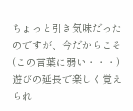ちょっと引き気味だったのですが、今だからこそ(この言葉に弱い・・・)遊びの延長で楽しく覚えられ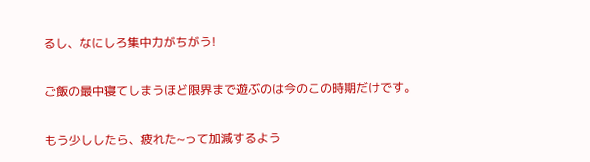るし、なにしろ集中力がちがう!


ご飯の最中寝てしまうほど限界まで遊ぶのは今のこの時期だけです。


もう少ししたら、疲れた~って加減するよう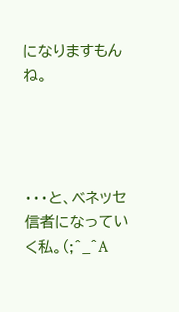になりますもんね。




・・・と、ベネッセ信者になっていく私。(;^_^A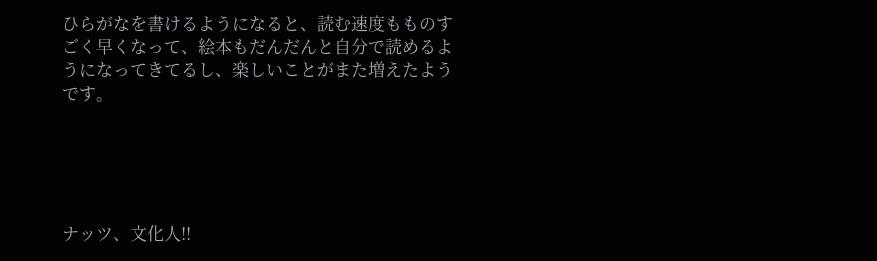ひらがなを書けるようになると、読む速度もものすごく早くなって、絵本もだんだんと自分で読めるようになってきてるし、楽しいことがまた増えたようです。





ナッツ、文化人!!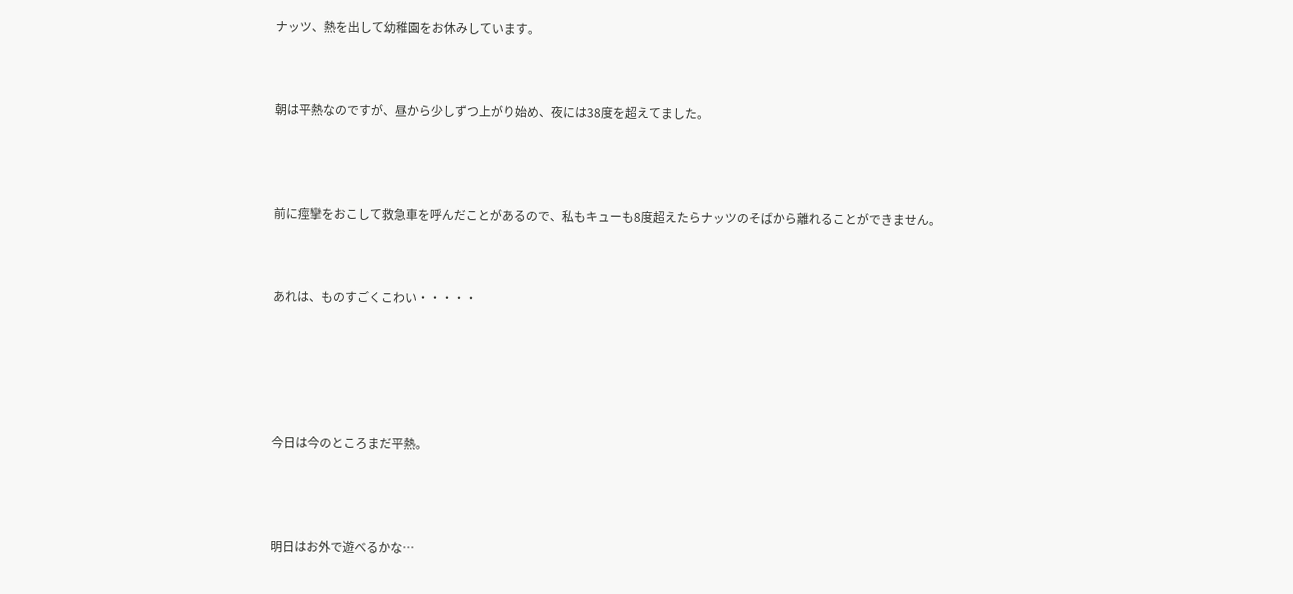ナッツ、熱を出して幼稚園をお休みしています。



朝は平熱なのですが、昼から少しずつ上がり始め、夜には38度を超えてました。




前に痙攣をおこして救急車を呼んだことがあるので、私もキューも8度超えたらナッツのそばから離れることができません。



あれは、ものすごくこわい・・・・・






今日は今のところまだ平熱。




明日はお外で遊べるかな…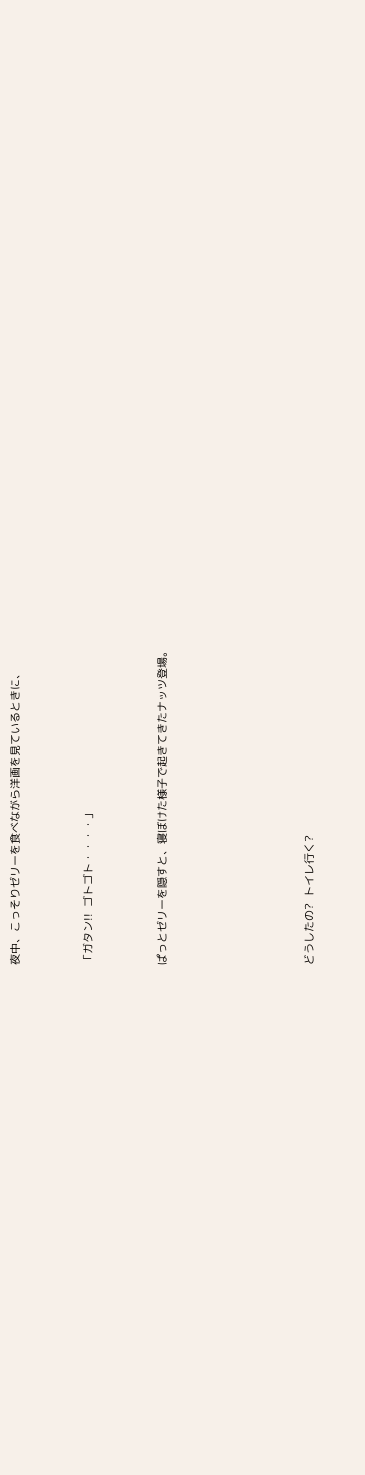夜中、こっそりゼリーを食べながら洋画を見ているときに、



「ガタン!!  ゴトゴト・・・・」



ぱっとゼリーを隠すと、寝ぼけた様子で起きてきたナッツ登場。







どうしたの?  トイレ行く?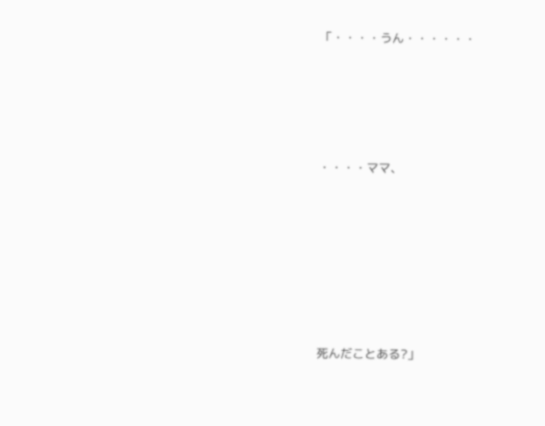「・・・・うん・・・・・・






・・・・ママ、









死んだことある?」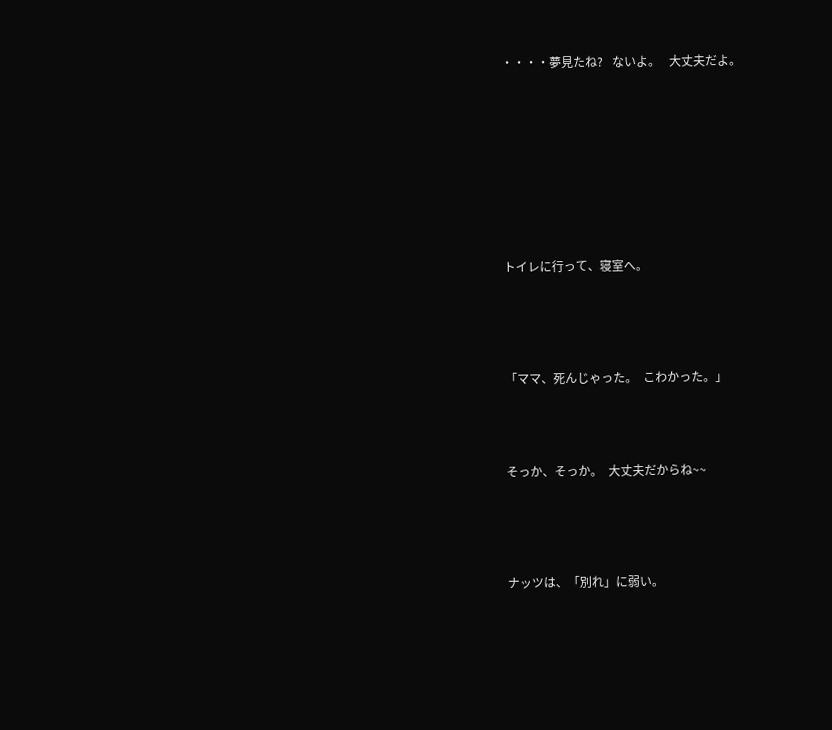・・・・夢見たね?   ないよ。   大丈夫だよ。










トイレに行って、寝室へ。





「ママ、死んじゃった。  こわかった。」




そっか、そっか。  大丈夫だからね~~





ナッツは、「別れ」に弱い。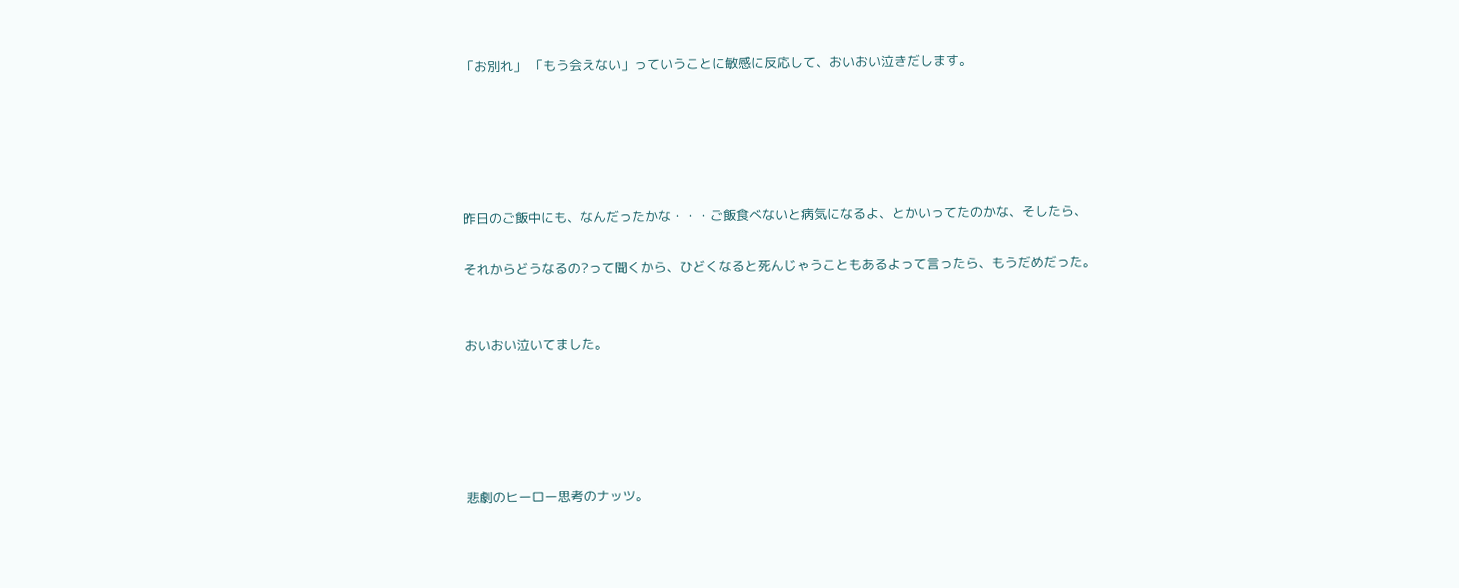「お別れ」 「もう会えない」っていうことに敏感に反応して、おいおい泣きだします。





昨日のご飯中にも、なんだったかな・・・ご飯食べないと病気になるよ、とかいってたのかな、そしたら、

それからどうなるの?って聞くから、ひどくなると死んじゃうこともあるよって言ったら、もうだめだった。


おいおい泣いてました。





悲劇のヒーロー思考のナッツ。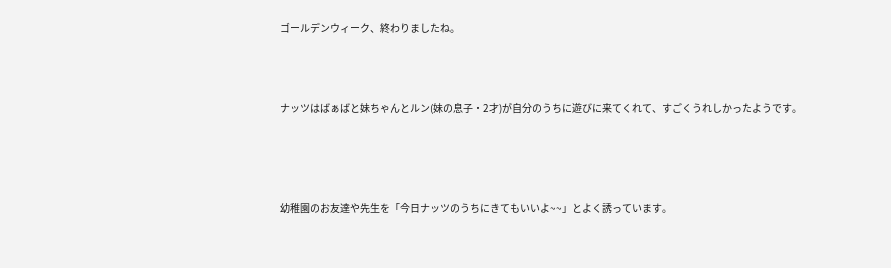ゴールデンウィーク、終わりましたね。



ナッツはばぁばと妹ちゃんとルン(妹の息子・2才)が自分のうちに遊びに来てくれて、すごくうれしかったようです。




幼稚園のお友達や先生を「今日ナッツのうちにきてもいいよ~~」とよく誘っています。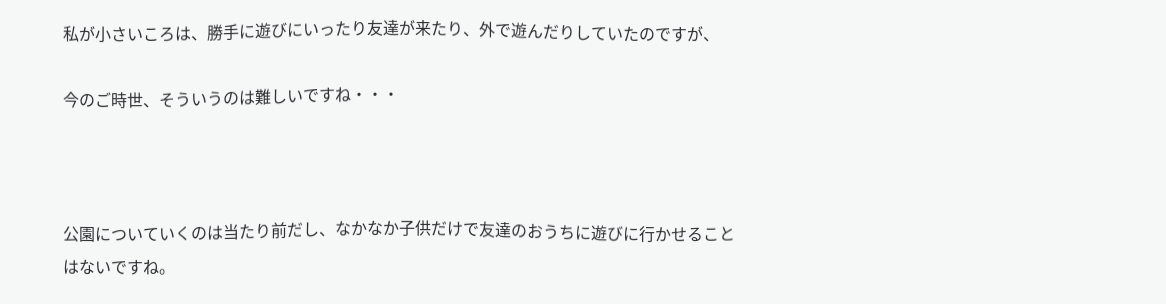私が小さいころは、勝手に遊びにいったり友達が来たり、外で遊んだりしていたのですが、

今のご時世、そういうのは難しいですね・・・



公園についていくのは当たり前だし、なかなか子供だけで友達のおうちに遊びに行かせることはないですね。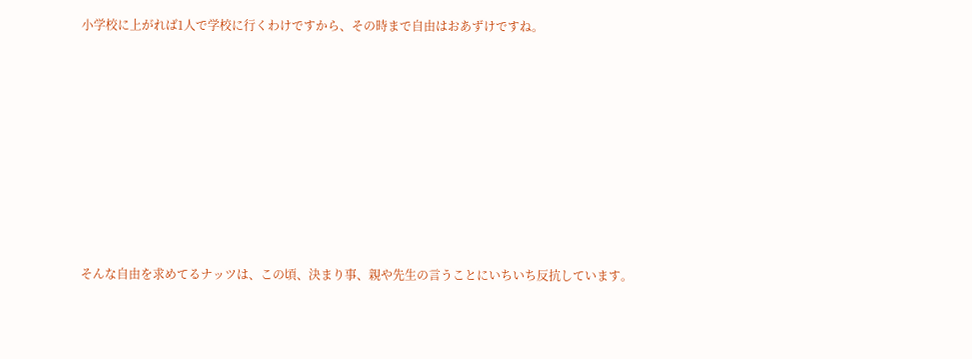小学校に上がれば1人で学校に行くわけですから、その時まで自由はおあずけですね。











そんな自由を求めてるナッツは、この頃、決まり事、親や先生の言うことにいちいち反抗しています。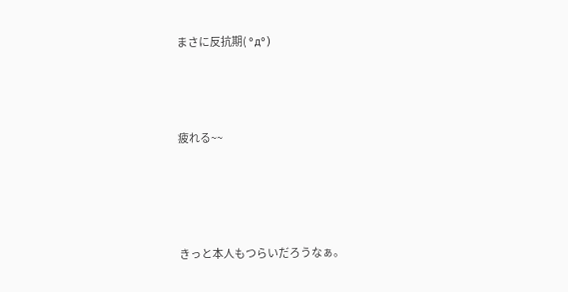まさに反抗期( °д°)




疲れる~~





きっと本人もつらいだろうなぁ。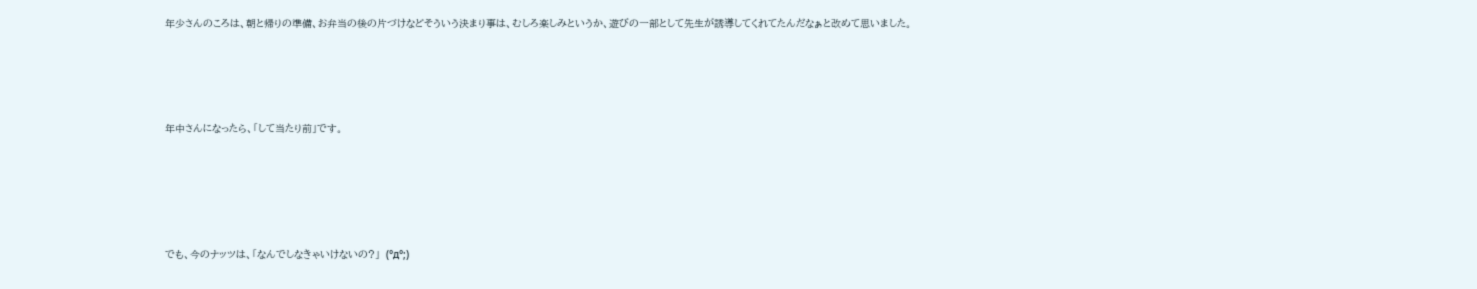年少さんのころは、朝と帰りの準備、お弁当の後の片づけなどそういう決まり事は、むしろ楽しみというか、遊びの一部として先生が誘導してくれてたんだなぁと改めて思いました。




年中さんになったら、「して当たり前」です。





でも、今のナッツは、「なんでしなきゃいけないの?」  (°д°;)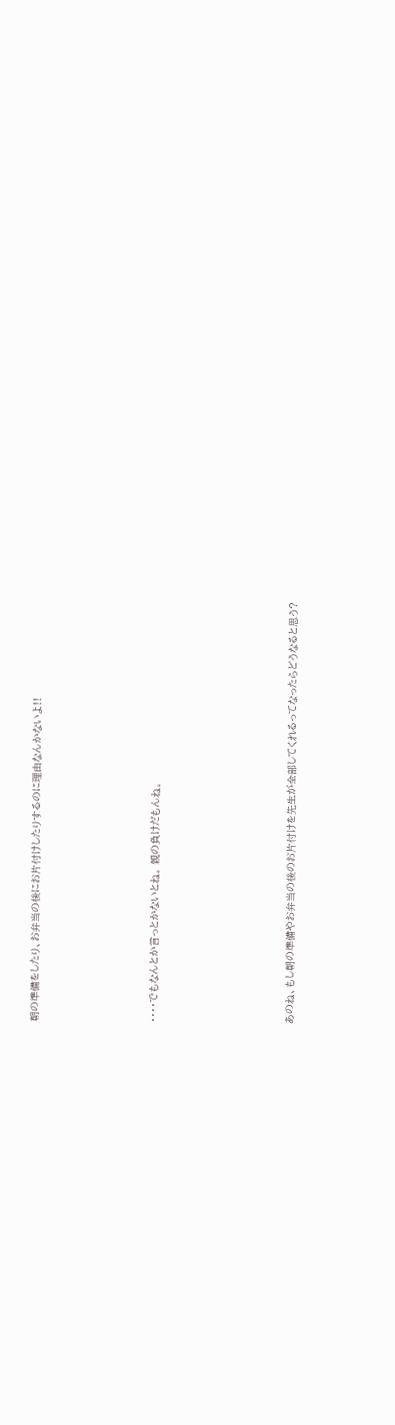朝の準備をしたり、お弁当の後にお片付けしたりするのに理由なんかないよ!!






・・・・でもなんとか言っとかないとね。 親の負けだもんね。







あのね、もし朝の準備やお弁当の後のお片付けを先生が全部してくれるってなったらどうなると思う?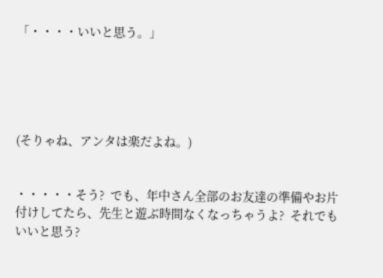「・・・・いいと思う。」





(そりゃね、アンタは楽だよね。)


・・・・・そう?  でも、年中さん全部のお友達の準備やお片付けしてたら、先生と遊ぶ時間なくなっちゃうよ?  それでもいいと思う?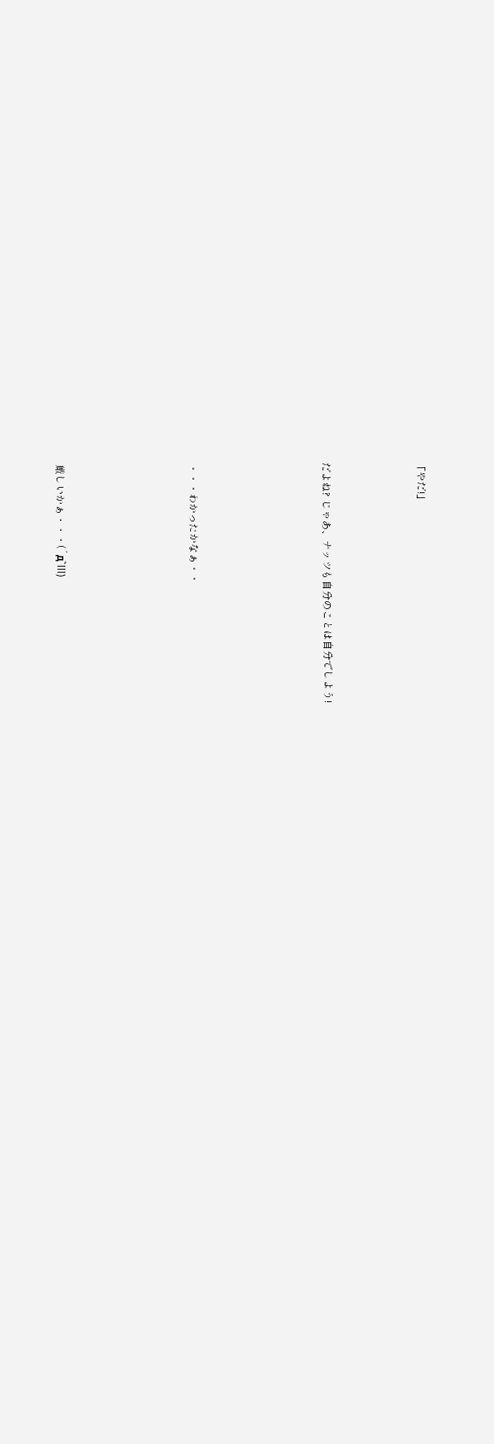「やだ!」




だよね? じゃあ、ナッツも自分のことは自分でしよう!






・・・わかったかなぁ・・






厳しいかぁ・・・(´д`lll)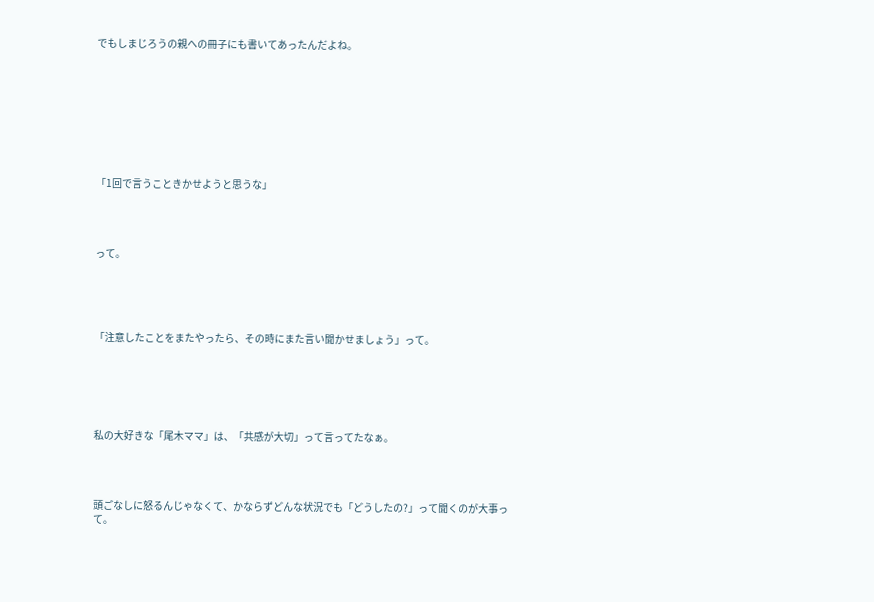でもしまじろうの親への冊子にも書いてあったんだよね。









「1回で言うこときかせようと思うな」




って。





「注意したことをまたやったら、その時にまた言い聞かせましょう」って。






私の大好きな「尾木ママ」は、「共感が大切」って言ってたなぁ。




頭ごなしに怒るんじゃなくて、かならずどんな状況でも「どうしたの?」って聞くのが大事って。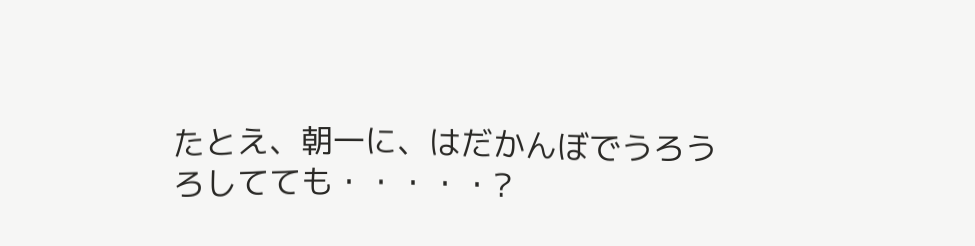たとえ、朝一に、はだかんぼでうろうろしてても・・・・・?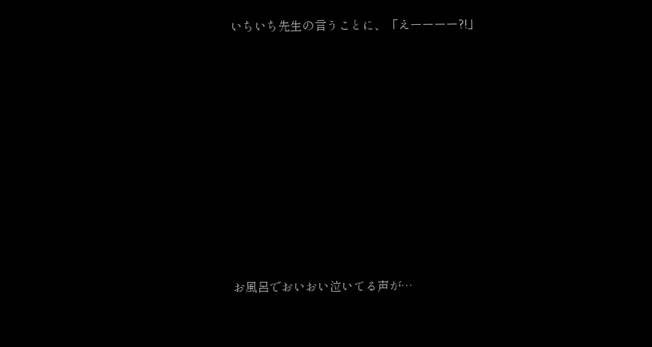いちいち先生の言うことに、「えーーーー?!」














お風呂でおいおい泣いてる声が…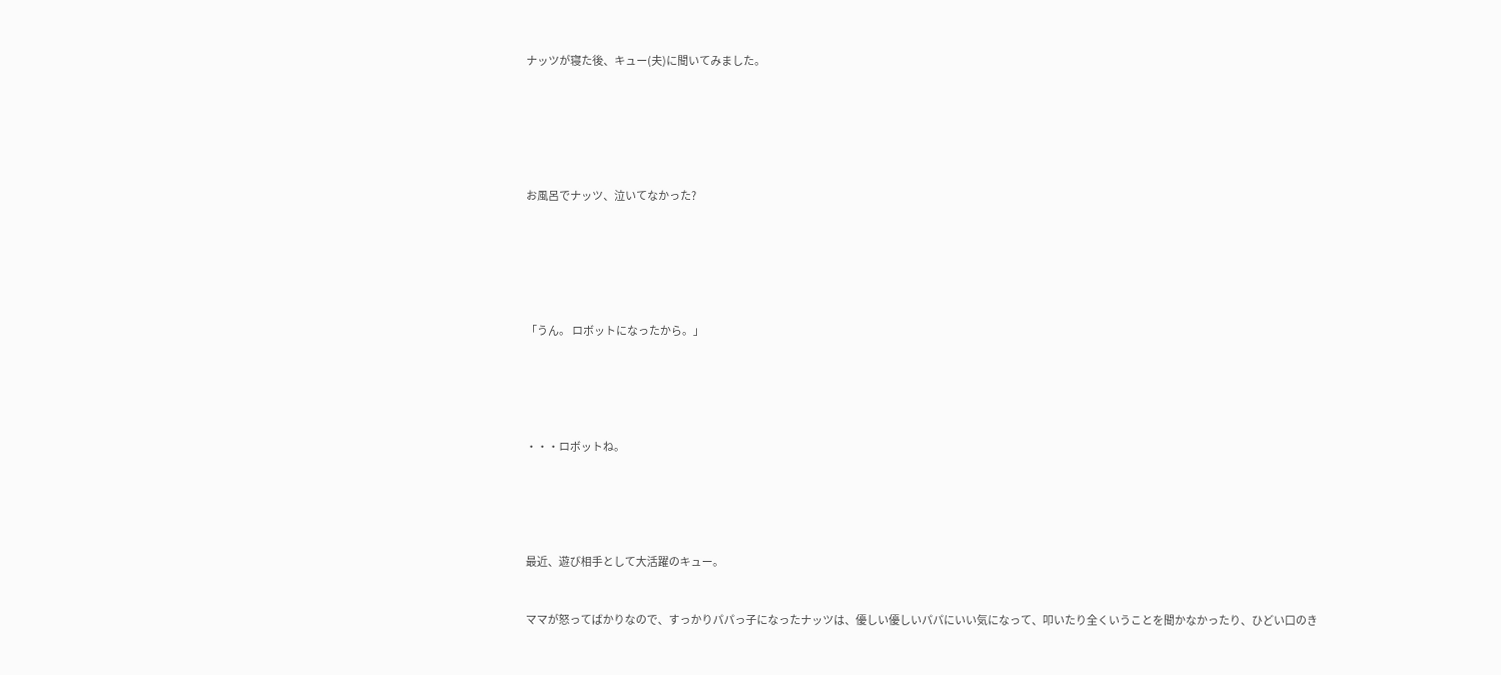ナッツが寝た後、キュー(夫)に聞いてみました。






お風呂でナッツ、泣いてなかった?






「うん。 ロボットになったから。」





・・・ロボットね。





最近、遊び相手として大活躍のキュー。


ママが怒ってばかりなので、すっかりパパっ子になったナッツは、優しい優しいパパにいい気になって、叩いたり全くいうことを聞かなかったり、ひどい口のき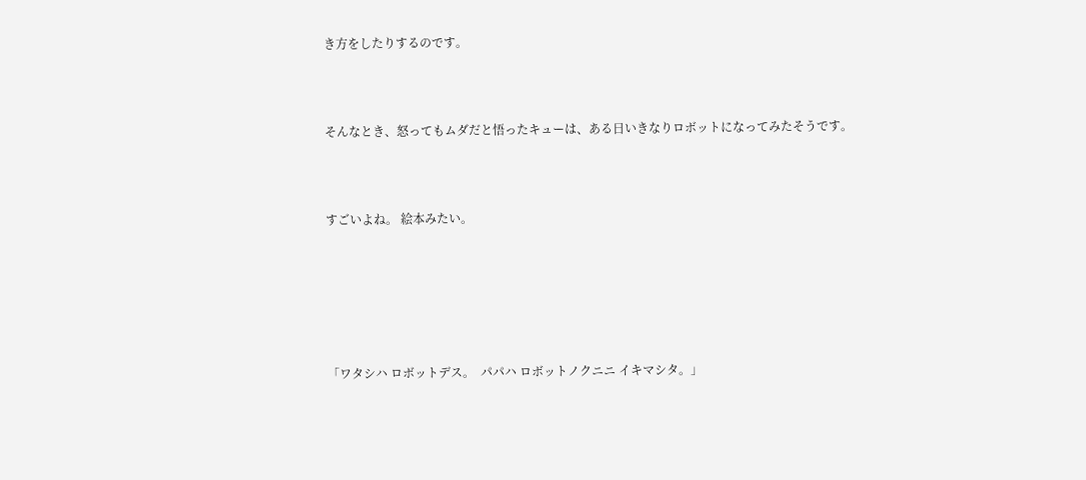き方をしたりするのです。



そんなとき、怒ってもムダだと悟ったキューは、ある日いきなりロボットになってみたそうです。



すごいよね。 絵本みたい。






「ワタシハ ロボットデス。  パパハ ロボットノクニニ イキマシタ。」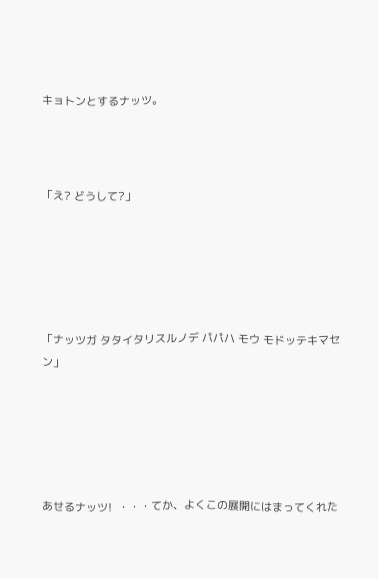キョトンとするナッツ。



「え? どうして?」





「ナッツガ タタイタリスルノデ パパハ モウ モドッテキマセン」





あせるナッツ!  ・・・てか、よくこの展開にはまってくれた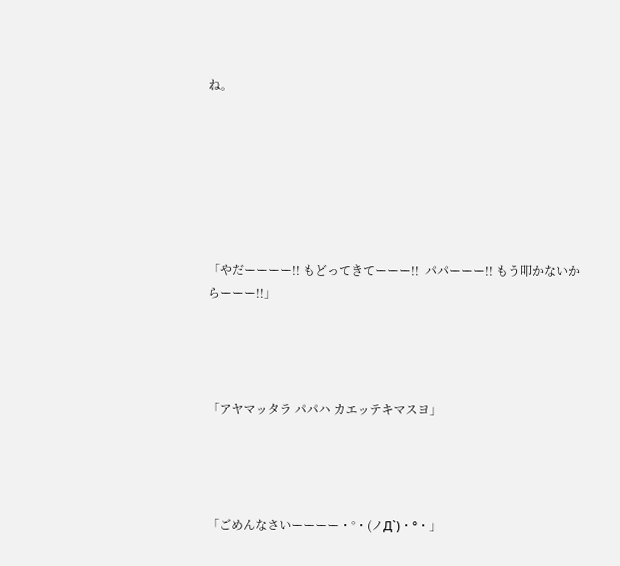ね。







「やだーーーー!! もどってきてーーー!!  パパーーー!! もう叩かないからーーー!!」




「アヤマッタラ パパハ カエッテキマスヨ」




「ごめんなさいーーーー・°・(ノД`)・°・」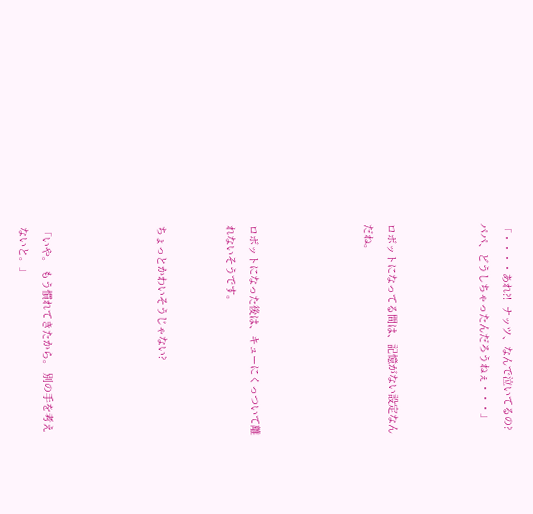「・・・・あれ?!  ナッツ、なんで泣いてるの? パパ、どうしちゃったんだろうねぇ・・・」



ロボットになってる間は、記憶がない設定なんだね。




ロボットになった後は、キューにくっついて離れないそうです。


ちょっとかわいそうじゃない?




「いや。 もう慣れてきたから。 別の手を考えないと。」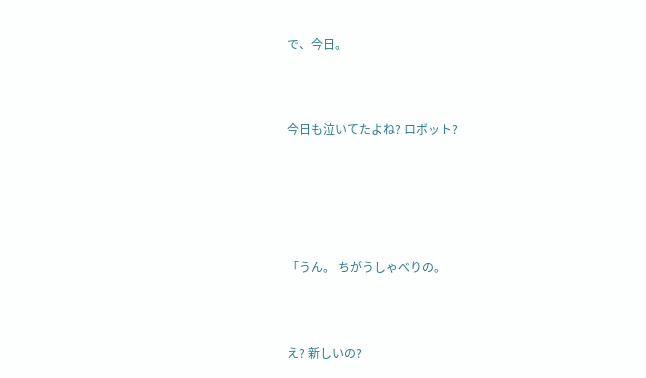で、今日。




今日も泣いてたよね? ロボット?







「うん。 ちがうしゃべりの。




え? 新しいの?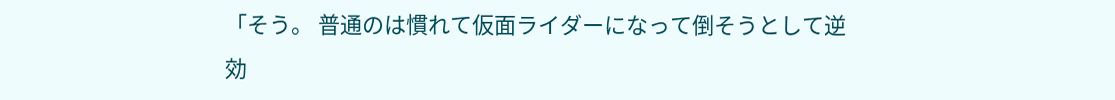「そう。 普通のは慣れて仮面ライダーになって倒そうとして逆効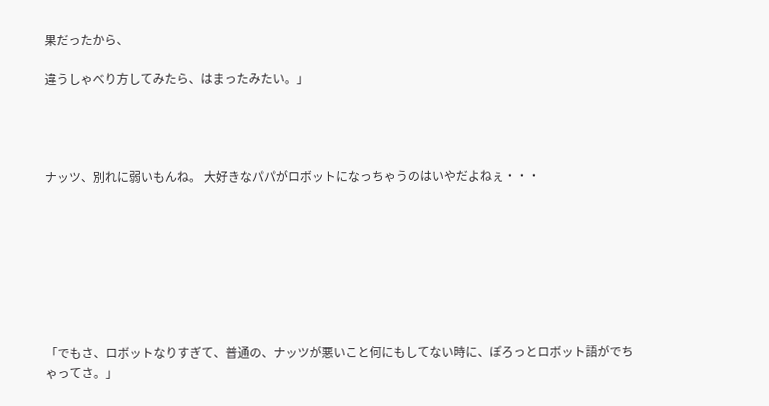果だったから、

違うしゃべり方してみたら、はまったみたい。」




ナッツ、別れに弱いもんね。 大好きなパパがロボットになっちゃうのはいやだよねぇ・・・








「でもさ、ロボットなりすぎて、普通の、ナッツが悪いこと何にもしてない時に、ぽろっとロボット語がでちゃってさ。」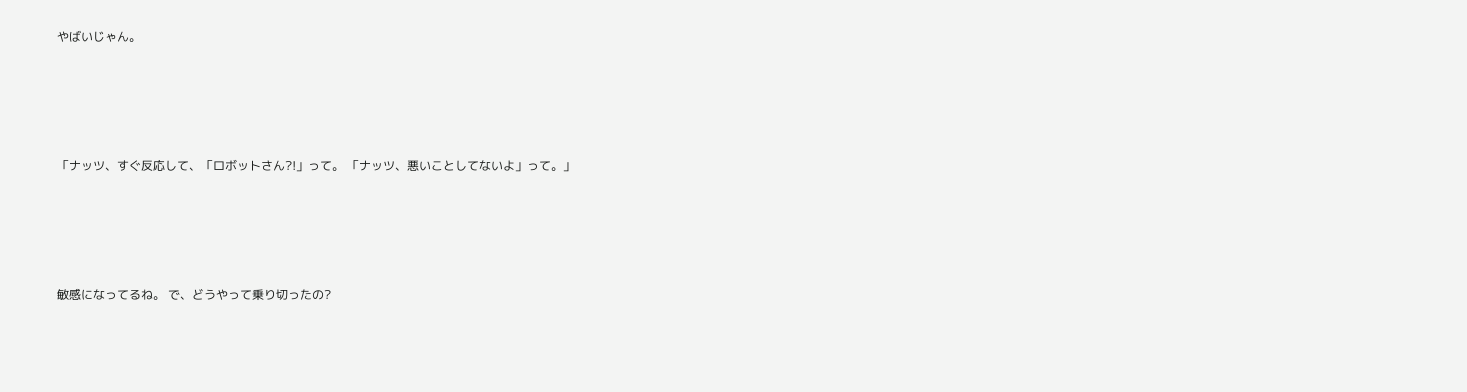やばいじゃん。




「ナッツ、すぐ反応して、「ロボットさん?!」って。 「ナッツ、悪いことしてないよ」って。」




敏感になってるね。 で、どうやって乗り切ったの?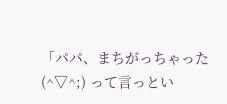「パパ、まちがっちゃった(^▽^;) って言っとい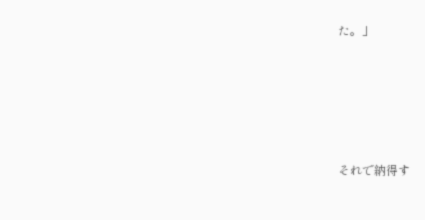た。」





それで納得す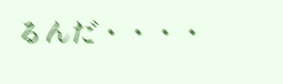るんだ・・・・